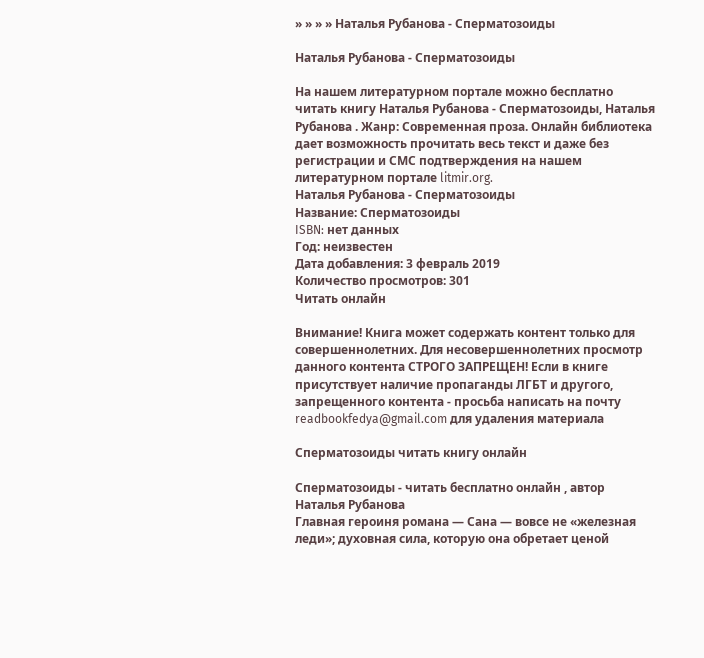» » » » Наталья Рубанова - Сперматозоиды

Наталья Рубанова - Сперматозоиды

На нашем литературном портале можно бесплатно читать книгу Наталья Рубанова - Сперматозоиды, Наталья Рубанова . Жанр: Современная проза. Онлайн библиотека дает возможность прочитать весь текст и даже без регистрации и СМС подтверждения на нашем литературном портале litmir.org.
Наталья Рубанова - Сперматозоиды
Название: Сперматозоиды
ISBN: нет данных
Год: неизвестен
Дата добавления: 3 февраль 2019
Количество просмотров: 301
Читать онлайн

Внимание! Книга может содержать контент только для совершеннолетних. Для несовершеннолетних просмотр данного контента СТРОГО ЗАПРЕЩЕН! Если в книге присутствует наличие пропаганды ЛГБТ и другого, запрещенного контента - просьба написать на почту readbookfedya@gmail.com для удаления материала

Сперматозоиды читать книгу онлайн

Сперматозоиды - читать бесплатно онлайн , автор Наталья Рубанова
Главная героиня романа — Сана — вовсе не «железная леди»; духовная сила, которую она обретает ценой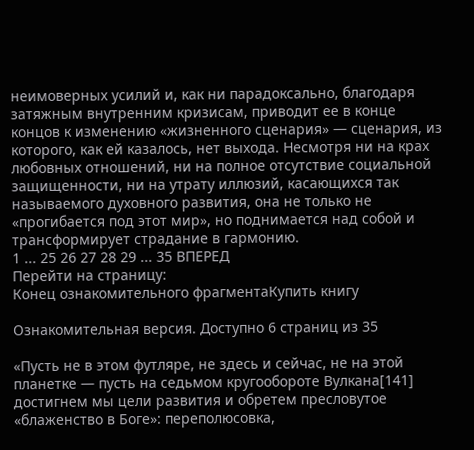неимоверных усилий и, как ни парадоксально, благодаря затяжным внутренним кризисам, приводит ее в конце концов к изменению «жизненного сценария» — сценария, из которого, как ей казалось, нет выхода. Несмотря ни на крах любовных отношений, ни на полное отсутствие социальной защищенности, ни на утрату иллюзий, касающихся так называемого духовного развития, она не только не «прогибается под этот мир», но поднимается над собой и трансформирует страдание в гармонию.
1 ... 25 26 27 28 29 ... 35 ВПЕРЕД
Перейти на страницу:
Конец ознакомительного фрагментаКупить книгу

Ознакомительная версия. Доступно 6 страниц из 35

«Пусть не в этом футляре, не здесь и сейчас, не на этой планетке — пусть на седьмом кругообороте Вулкана[141] достигнем мы цели развития и обретем пресловутое «блаженство в Боге»: переполюсовка,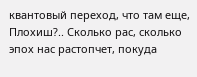квантовый переход, что там еще, Плохиш?.. Сколько рас, сколько эпох нас растопчет, покуда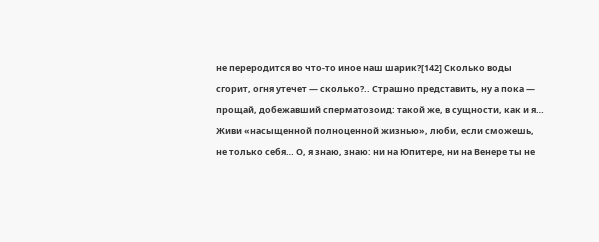не переродится во что-то иное наш шарик?[142] Сколько воды сгорит, огня утечет — сколько?.. Страшно представить, ну а пока — прощай, добежавший сперматозоид: такой же, в сущности, как и я… Живи «насыщенной полноценной жизнью», люби, если сможешь, не только себя… О, я знаю, знаю: ни на Юпитере, ни на Венере ты не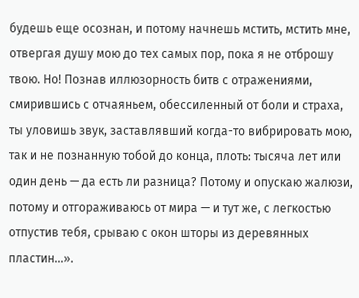будешь еще осознан, и потому начнешь мстить, мстить мне, отвергая душу мою до тех самых пор, пока я не отброшу твою. Но! Познав иллюзорность битв с отражениями, смирившись с отчаяньем, обессиленный от боли и страха, ты уловишь звук, заставлявший когда-то вибрировать мою, так и не познанную тобой до конца, плоть: тысяча лет или один день — да есть ли разница? Потому и опускаю жалюзи, потому и отгораживаюсь от мира — и тут же, с легкостью отпустив тебя, срываю с окон шторы из деревянных пластин…».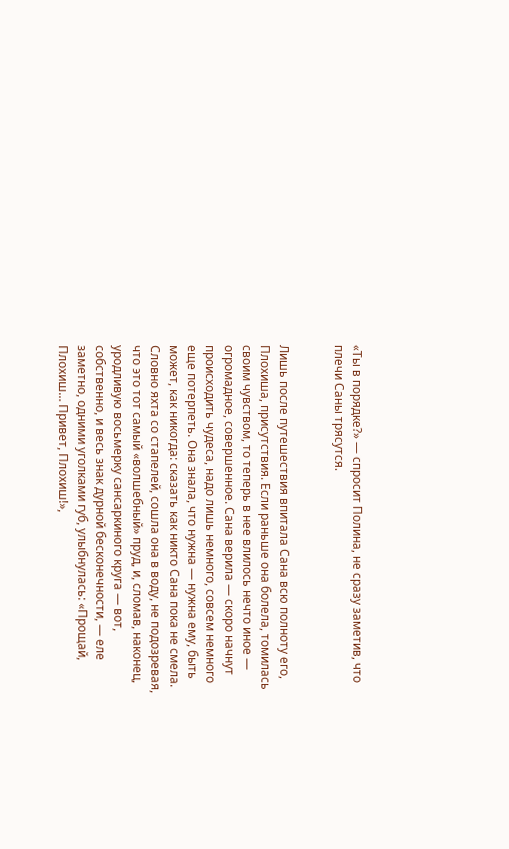«Ты в порядке?» — спросит Полина, не сразу заметив, что плечи Саны трясутся.


Лишь после путешествия впитала Сана всю полноту его, Плохиша, присутствия. Если раньше она болела, томилась своим чувством, то теперь в нее влилось нечто иное — огромадное, совершенное. Сана верила — скоро начнут происходить чудеса, надо лишь немного, совсем немного еще потерпеть. Она знала, что нужна — нужна ему, быть может, как никогда: сказать как никто Сана пока не смела. Словно яхта со стапелей, сошла она в воду, не подозревая, что это тот самый «волшебный» пруд, и, сломав, наконец, уродливую восьмерку сансаркиного круга — вот, собственно, и весь знак дурной бесконечности, — еле заметно, одними уголками губ, улыбнулась: «Прощай, Плохиш… Привет, Плохиш!»,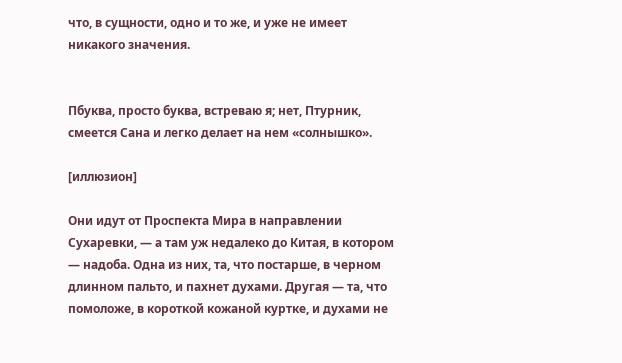что, в сущности, одно и то же, и уже не имеет никакого значения.


Пбуква, просто буква, встреваю я; нет, Птурник, смеется Сана и легко делает на нем «солнышко».

[иллюзион]

Они идут от Проспекта Мира в направлении Сухаревки, — а там уж недалеко до Китая, в котором — надоба. Одна из них, та, что постарше, в черном длинном пальто, и пахнет духами. Другая — та, что помоложе, в короткой кожаной куртке, и духами не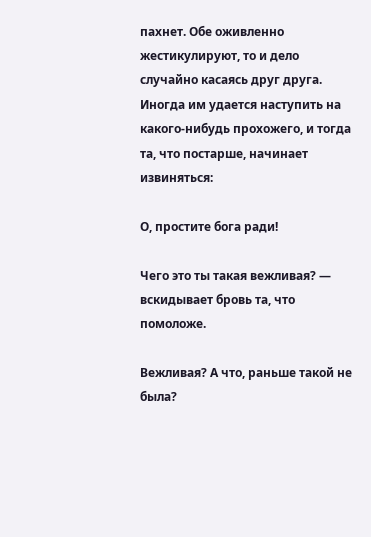пахнет. Обе оживленно жестикулируют, то и дело случайно касаясь друг друга. Иногда им удается наступить на какого-нибудь прохожего, и тогда та, что постарше, начинает извиняться:

О, простите бога ради!

Чего это ты такая вежливая? — вскидывает бровь та, что помоложе.

Вежливая? А что, раньше такой не была?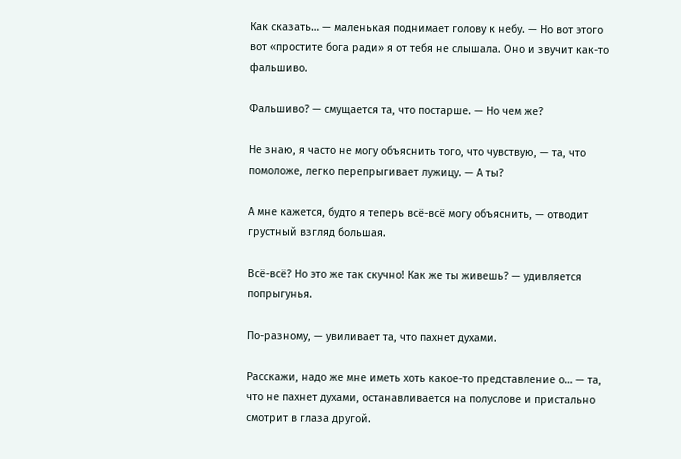Как сказать… — маленькая поднимает голову к небу. — Но вот этого вот «простите бога ради» я от тебя не слышала. Оно и звучит как-то фальшиво.

Фальшиво? — смущается та, что постарше. — Но чем же?

Не знаю, я часто не могу объяснить того, что чувствую, — та, что помоложе, легко перепрыгивает лужицу. — А ты?

А мне кажется, будто я теперь всё-всё могу объяснить, — отводит грустный взгляд большая.

Всё-всё? Но это же так скучно! Как же ты живешь? — удивляется попрыгунья.

По-разному, — увиливает та, что пахнет духами.

Расскажи, надо же мне иметь хоть какое-то представление о… — та, что не пахнет духами, останавливается на полуслове и пристально смотрит в глаза другой.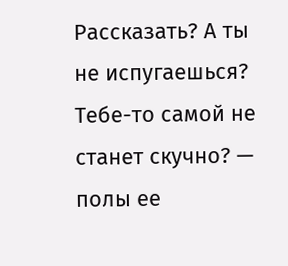Рассказать? А ты не испугаешься? Тебе-то самой не станет скучно? — полы ее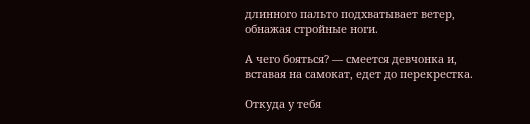длинного пальто подхватывает ветер, обнажая стройные ноги.

А чего бояться? — смеется девчонка и, вставая на самокат, едет до перекрестка.

Откуда у тебя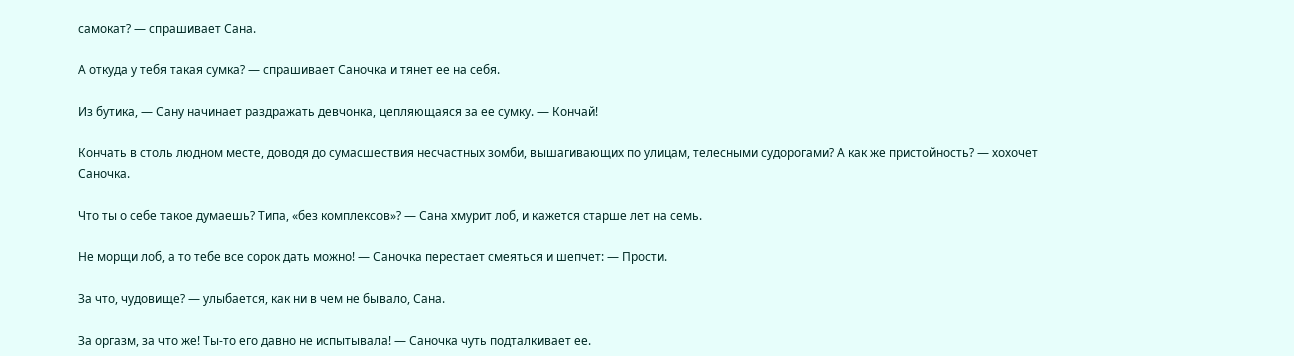самокат? — спрашивает Сана.

А откуда у тебя такая сумка? — спрашивает Саночка и тянет ее на себя.

Из бутика, — Сану начинает раздражать девчонка, цепляющаяся за ее сумку. — Кончай!

Кончать в столь людном месте, доводя до сумасшествия несчастных зомби, вышагивающих по улицам, телесными судорогами? А как же пристойность? — хохочет Саночка.

Что ты о себе такое думаешь? Типа, «без комплексов»? — Сана хмурит лоб, и кажется старше лет на семь.

Не морщи лоб, а то тебе все сорок дать можно! — Саночка перестает смеяться и шепчет: — Прости.

За что, чудовище? — улыбается, как ни в чем не бывало, Сана.

За оргазм, за что же! Ты-то его давно не испытывала! — Саночка чуть подталкивает ее.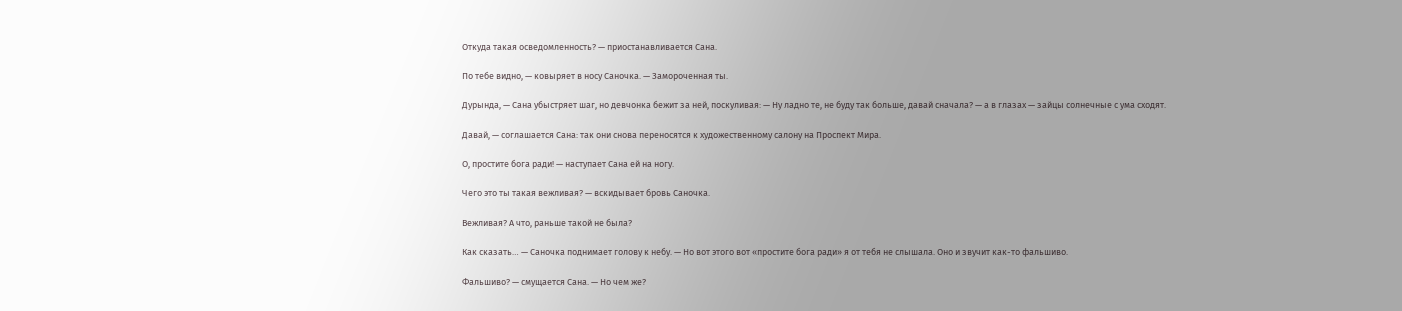Откуда такая осведомленность? — приостанавливается Сана.

По тебе видно, — ковыряет в носу Саночка. — Замороченная ты.

Дурында, — Сана убыстряет шаг, но девчонка бежит за ней, поскуливая: — Ну ладно те, не буду так больше, давай сначала? — а в глазах — зайцы солнечные с ума сходят.

Давай, — соглашается Сана: так они снова переносятся к художественному салону на Проспект Мира.

О, простите бога ради! — наступает Сана ей на ногу.

Чего это ты такая вежливая? — вскидывает бровь Саночка.

Вежливая? А что, раньше такой не была?

Как сказать… — Саночка поднимает голову к небу. — Но вот этого вот «простите бога ради» я от тебя не слышала. Оно и звучит как-то фальшиво.

Фальшиво? — смущается Сана. — Но чем же?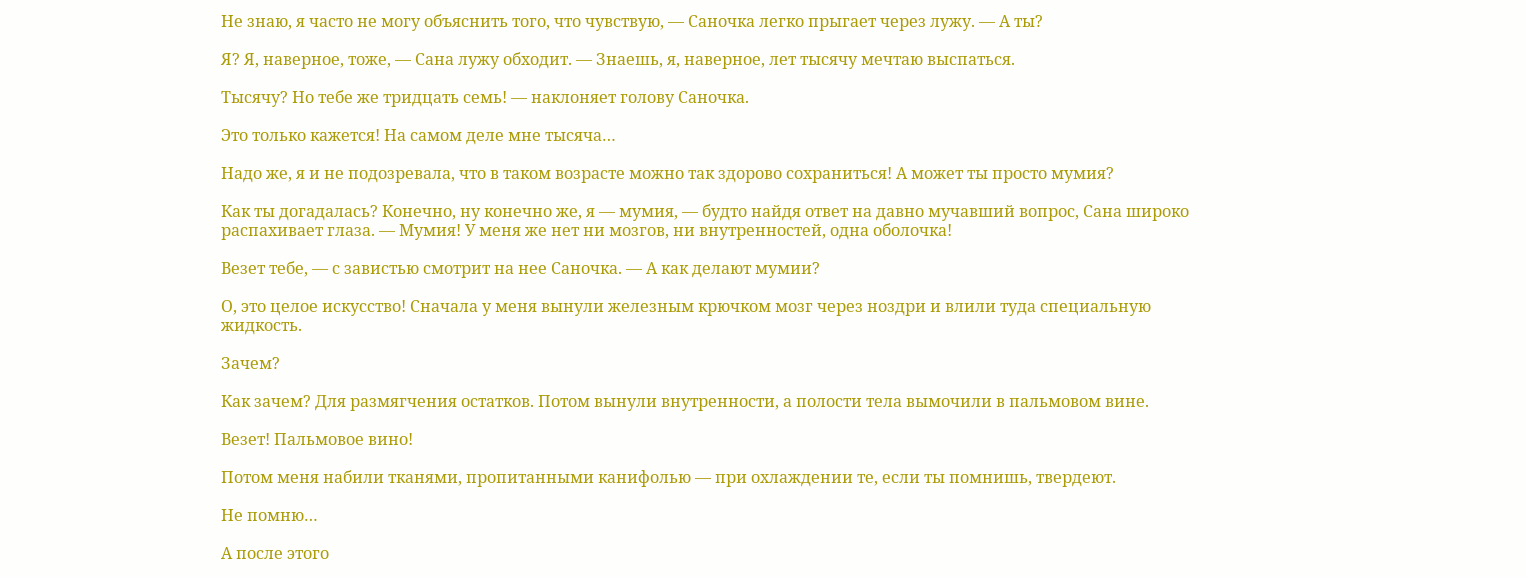Не знаю, я часто не могу объяснить того, что чувствую, — Саночка легко прыгает через лужу. — А ты?

Я? Я, наверное, тоже, — Сана лужу обходит. — Знаешь, я, наверное, лет тысячу мечтаю выспаться.

Тысячу? Но тебе же тридцать семь! — наклоняет голову Саночка.

Это только кажется! На самом деле мне тысяча…

Надо же, я и не подозревала, что в таком возрасте можно так здорово сохраниться! А может ты просто мумия?

Как ты догадалась? Конечно, ну конечно же, я — мумия, — будто найдя ответ на давно мучавший вопрос, Сана широко распахивает глаза. — Мумия! У меня же нет ни мозгов, ни внутренностей, одна оболочка!

Везет тебе, — с завистью смотрит на нее Саночка. — А как делают мумии?

О, это целое искусство! Сначала у меня вынули железным крючком мозг через ноздри и влили туда специальную жидкость.

Зачем?

Как зачем? Для размягчения остатков. Потом вынули внутренности, а полости тела вымочили в пальмовом вине.

Везет! Пальмовое вино!

Потом меня набили тканями, пропитанными канифолью — при охлаждении те, если ты помнишь, твердеют.

Не помню…

А после этого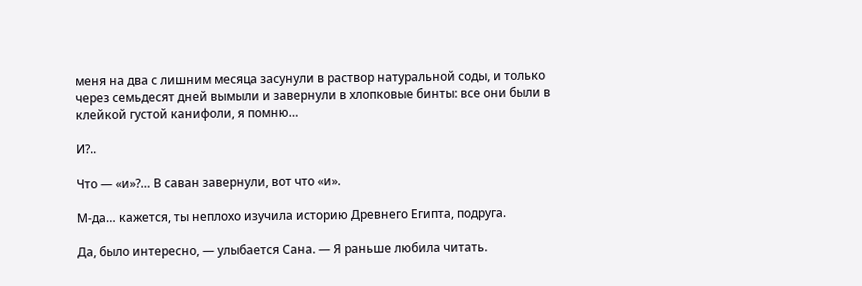меня на два с лишним месяца засунули в раствор натуральной соды, и только через семьдесят дней вымыли и завернули в хлопковые бинты: все они были в клейкой густой канифоли, я помню…

И?..

Что — «и»?… В саван завернули, вот что «и».

М-да… кажется, ты неплохо изучила историю Древнего Египта, подруга.

Да, было интересно, — улыбается Сана. — Я раньше любила читать.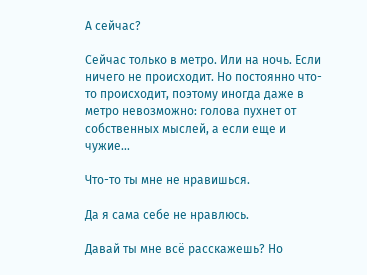А сейчас?

Сейчас только в метро. Или на ночь. Если ничего не происходит. Но постоянно что-то происходит, поэтому иногда даже в метро невозможно: голова пухнет от собственных мыслей, а если еще и чужие…

Что-то ты мне не нравишься.

Да я сама себе не нравлюсь.

Давай ты мне всё расскажешь? Но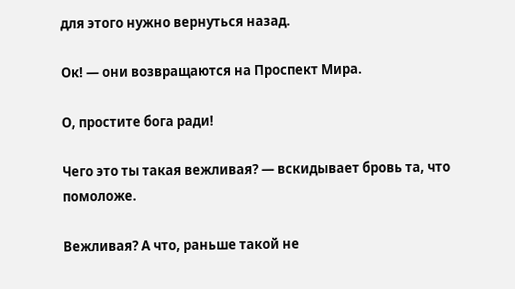для этого нужно вернуться назад.

Ок! — они возвращаются на Проспект Мира.

О, простите бога ради!

Чего это ты такая вежливая? — вскидывает бровь та, что помоложе.

Вежливая? А что, раньше такой не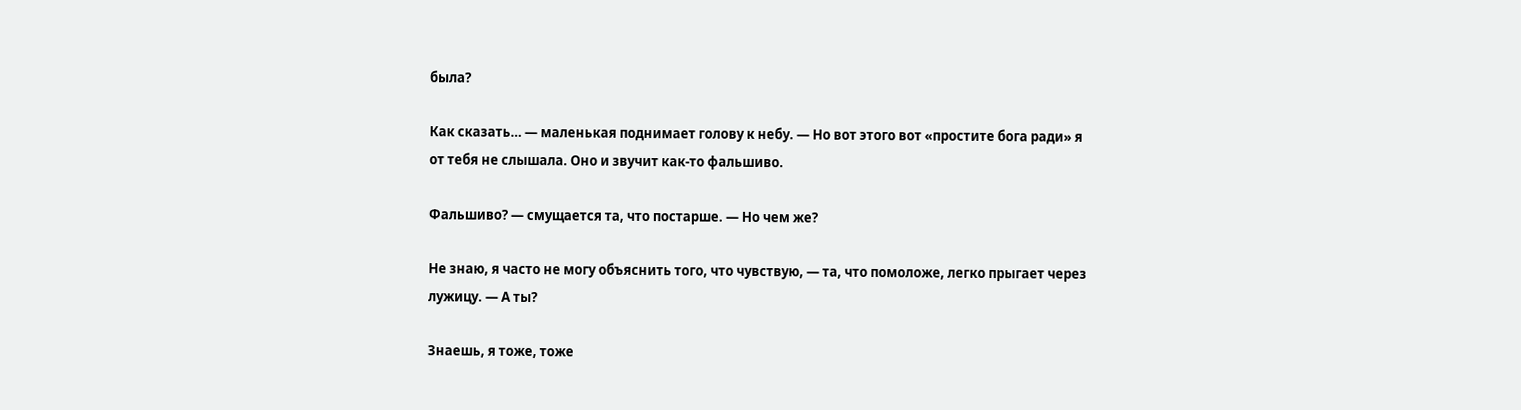была?

Как сказать… — маленькая поднимает голову к небу. — Но вот этого вот «простите бога ради» я от тебя не слышала. Оно и звучит как-то фальшиво.

Фальшиво? — смущается та, что постарше. — Но чем же?

Не знаю, я часто не могу объяснить того, что чувствую, — та, что помоложе, легко прыгает через лужицу. — А ты?

Знаешь, я тоже, тоже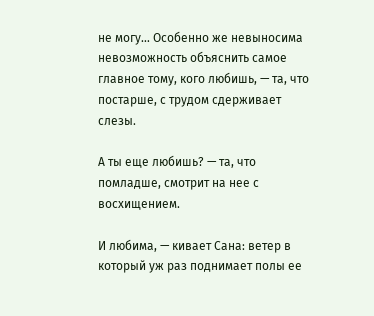не могу… Особенно же невыносима невозможность объяснить самое главное тому, кого любишь, — та, что постарше, с трудом сдерживает слезы.

А ты еще любишь? — та, что помладше, смотрит на нее с восхищением.

И любима, — кивает Сана: ветер в который уж раз поднимает полы ее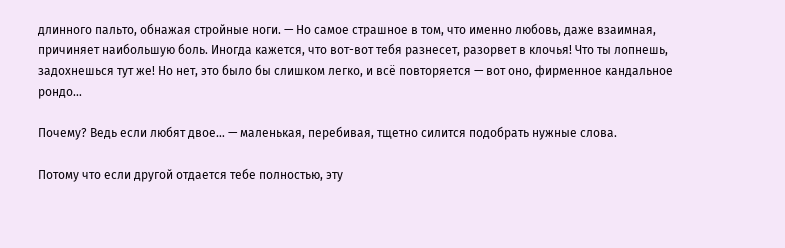длинного пальто, обнажая стройные ноги. — Но самое страшное в том, что именно любовь, даже взаимная, причиняет наибольшую боль. Иногда кажется, что вот-вот тебя разнесет, разорвет в клочья! Что ты лопнешь, задохнешься тут же! Но нет, это было бы слишком легко, и всё повторяется — вот оно, фирменное кандальное рондо…

Почему? Ведь если любят двое… — маленькая, перебивая, тщетно силится подобрать нужные слова.

Потому что если другой отдается тебе полностью, эту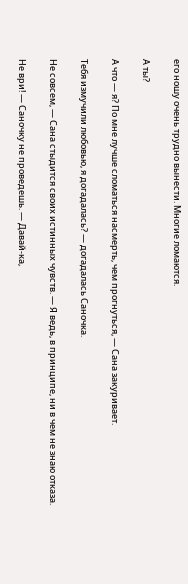его ношу очень трудно вынести. Многие ломаются.

А ты?

А что — я? По мне лучше сломаться насмерть, чем прогнуться, — Сана закуривает.

Тебя измучили любовью, я догадалась? — догадалась Саночка.

Не совсем, — Сана стыдится своих истинных чувств. — Я ведь, в принципе, ни в чем не знаю отказа.

Не ври! — Саночку не проведешь. — Давай-ка,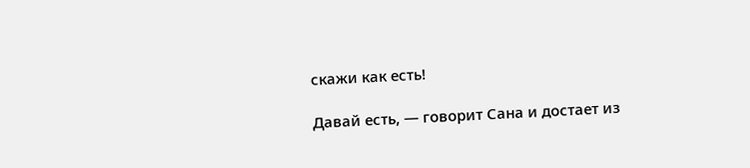скажи как есть!

Давай есть, — говорит Сана и достает из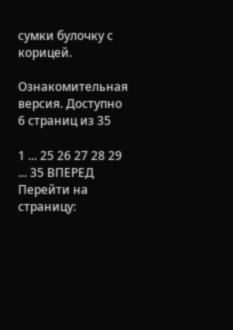сумки булочку с корицей.

Ознакомительная версия. Доступно 6 страниц из 35

1 ... 25 26 27 28 29 ... 35 ВПЕРЕД
Перейти на страницу: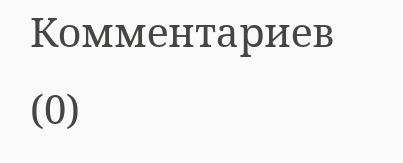Комментариев (0)